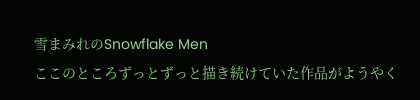雪まみれのSnowflake Men
ここのところずっとずっと描き続けていた作品がようやく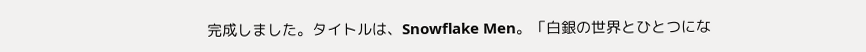完成しました。タイトルは、Snowflake Men。「白銀の世界とひとつにな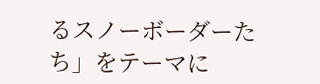るスノーボーダーたち」をテーマに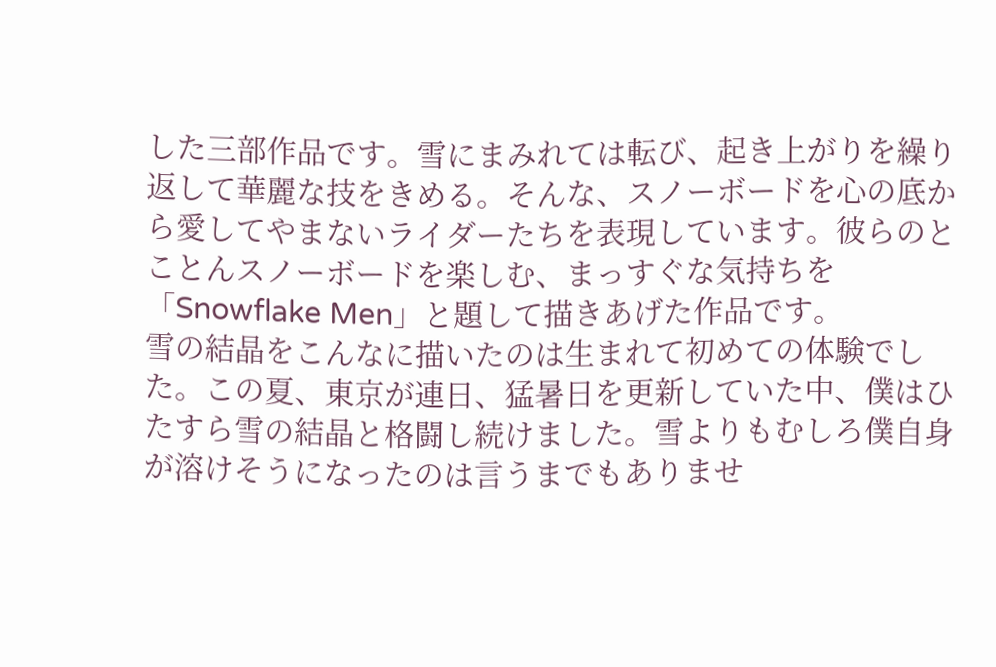した三部作品です。雪にまみれては転び、起き上がりを繰り返して華麗な技をきめる。そんな、スノーボードを心の底から愛してやまないライダーたちを表現しています。彼らのとことんスノーボードを楽しむ、まっすぐな気持ちを「Snowflake Men」と題して描きあげた作品です。
雪の結晶をこんなに描いたのは生まれて初めての体験でした。この夏、東京が連日、猛暑日を更新していた中、僕はひたすら雪の結晶と格闘し続けました。雪よりもむしろ僕自身が溶けそうになったのは言うまでもありませ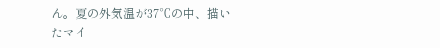ん。夏の外気温が37℃の中、描いたマイ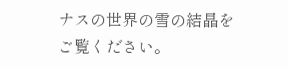ナスの世界の雪の結晶をご覧ください。